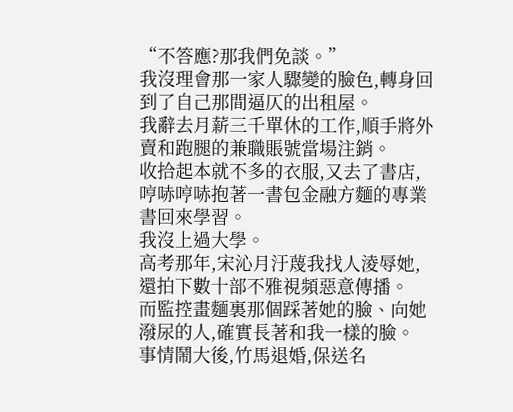“不答應?那我們免談。”
我沒理會那一家人驟變的臉色,轉身回到了自己那間逼仄的出租屋。
我辭去月薪三千單休的工作,順手將外賣和跑腿的兼職賬號當場注銷。
收拾起本就不多的衣服,又去了書店,哼哧哼哧抱著一書包金融方麵的專業書回來學習。
我沒上過大學。
高考那年,宋沁月汙蔑我找人淩辱她,還拍下數十部不雅視頻惡意傳播。
而監控畫麵裏那個踩著她的臉、向她潑尿的人,確實長著和我一樣的臉。
事情鬧大後,竹馬退婚,保送名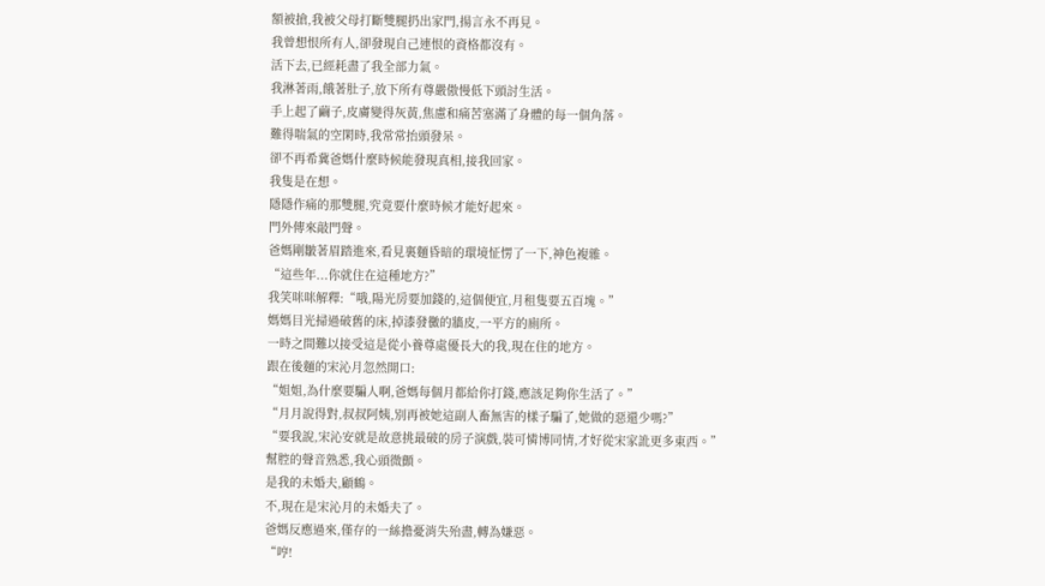額被搶,我被父母打斷雙腿扔出家門,揚言永不再見。
我曾想恨所有人,卻發現自己連恨的資格都沒有。
活下去,已經耗盡了我全部力氣。
我淋著雨,餓著肚子,放下所有尊嚴傲慢低下頭討生活。
手上起了繭子,皮膚變得灰黃,焦慮和痛苦塞滿了身體的每一個角落。
難得喘氣的空閑時,我常常抬頭發呆。
卻不再希冀爸媽什麼時候能發現真相,接我回家。
我隻是在想。
隱隱作痛的那雙腿,究竟要什麼時候才能好起來。
門外傳來敲門聲。
爸媽剛皺著眉踏進來,看見裏麵昏暗的環境怔愣了一下,神色複雜。
“這些年...你就住在這種地方?”
我笑咪咪解釋:“哦,陽光房要加錢的,這個便宜,月租隻要五百塊。”
媽媽目光掃過破舊的床,掉漆發黴的牆皮,一平方的廁所。
一時之間難以接受這是從小養尊處優長大的我,現在住的地方。
跟在後麵的宋沁月忽然開口:
“姐姐,為什麼要騙人啊,爸媽每個月都給你打錢,應該足夠你生活了。”
“月月說得對,叔叔阿姨,別再被她這副人畜無害的樣子騙了,她做的惡還少嗎?”
“要我說,宋沁安就是故意挑最破的房子演戲,裝可憐博同情,才好從宋家訛更多東西。”
幫腔的聲音熟悉,我心頭微顫。
是我的未婚夫,顧鶴。
不,現在是宋沁月的未婚夫了。
爸媽反應過來,僅存的一絲擔憂消失殆盡,轉為嫌惡。
“哼!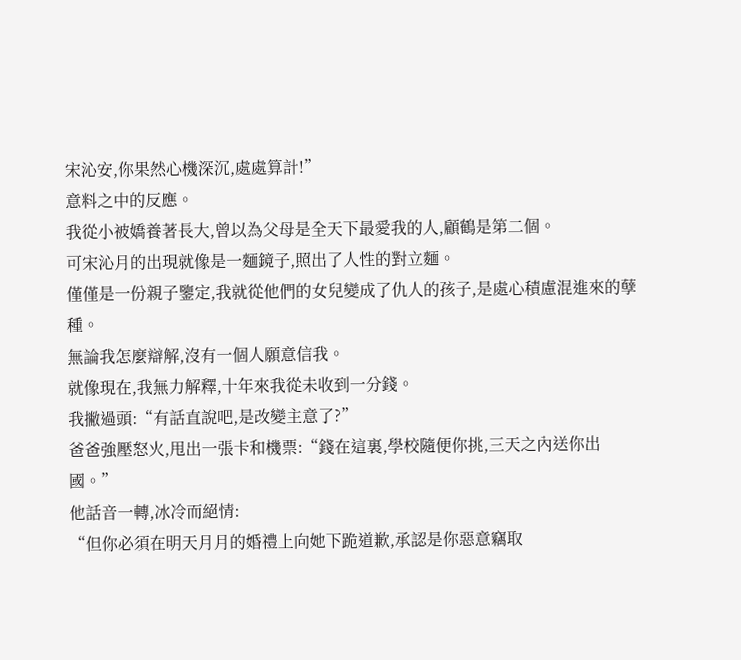宋沁安,你果然心機深沉,處處算計!”
意料之中的反應。
我從小被嬌養著長大,曾以為父母是全天下最愛我的人,顧鶴是第二個。
可宋沁月的出現就像是一麵鏡子,照出了人性的對立麵。
僅僅是一份親子鑒定,我就從他們的女兒變成了仇人的孩子,是處心積慮混進來的孽種。
無論我怎麼辯解,沒有一個人願意信我。
就像現在,我無力解釋,十年來我從未收到一分錢。
我撇過頭:“有話直說吧,是改變主意了?”
爸爸強壓怒火,甩出一張卡和機票:“錢在這裏,學校隨便你挑,三天之內送你出國。”
他話音一轉,冰冷而絕情:
“但你必須在明天月月的婚禮上向她下跪道歉,承認是你惡意竊取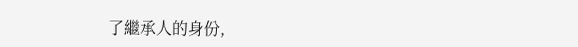了繼承人的身份,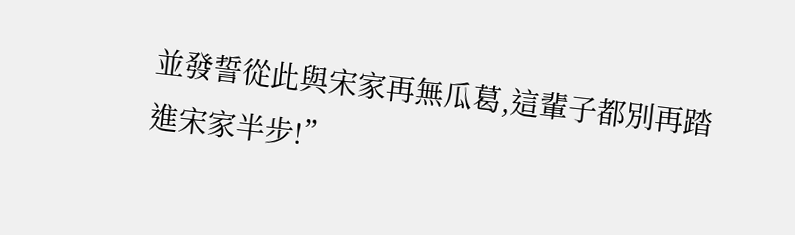並發誓從此與宋家再無瓜葛,這輩子都別再踏進宋家半步!”